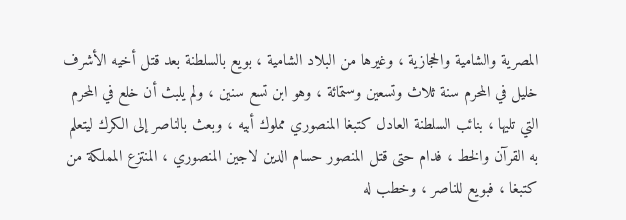المصرية والشامية والحجازية ، وغيرها من البلاد الشامية ، بويع بالسلطنة بعد قتل أخيه الأشرف خليل في المحرم سنة ثلاث وتسعين وستمائة ، وهو ابن تسع سنين ، ولم يلبث أن خلع في المحرم التي تليها ، بنائب السلطنة العادل كتبغا المنصوري مملوك أبيه ، وبعث بالناصر إلى الكرك ليتعلم به القرآن والخط ، فدام حتى قتل المنصور حسام الدين لاجين المنصوري ، المنتزع المملكة من كتبغا ، فبويع للناصر ، وخطب له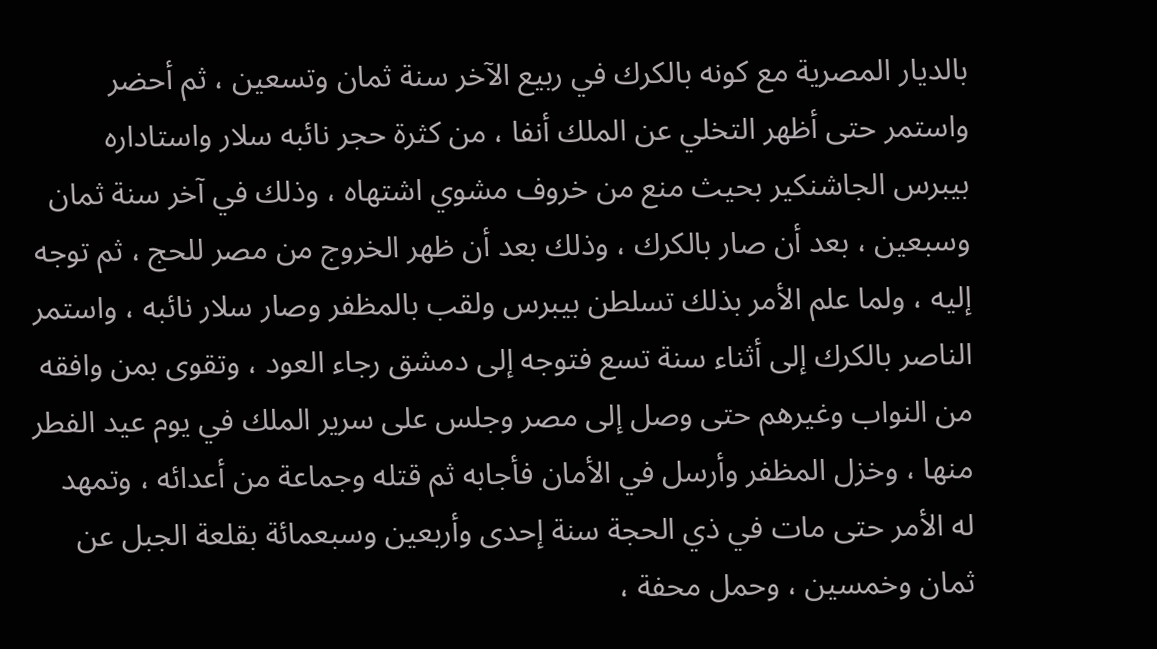بالديار المصرية مع كونه بالكرك في ربيع الآخر سنة ثمان وتسعين ، ثم أحضر واستمر حتى أظهر التخلي عن الملك أنفا ، من كثرة حجر نائبه سلار واستاداره بيبرس الجاشنكير بحيث منع من خروف مشوي اشتهاه ، وذلك في آخر سنة ثمان وسبعين ، بعد أن صار بالكرك ، وذلك بعد أن ظهر الخروج من مصر للحج ، ثم توجه إليه ، ولما علم الأمر بذلك تسلطن بيبرس ولقب بالمظفر وصار سلار نائبه ، واستمر الناصر بالكرك إلى أثناء سنة تسع فتوجه إلى دمشق رجاء العود ، وتقوى بمن وافقه من النواب وغيرهم حتى وصل إلى مصر وجلس على سرير الملك في يوم عيد الفطر منها ، وخزل المظفر وأرسل في الأمان فأجابه ثم قتله وجماعة من أعدائه ، وتمهد له الأمر حتى مات في ذي الحجة سنة إحدى وأربعين وسبعمائة بقلعة الجبل عن ثمان وخمسين ، وحمل محفة ،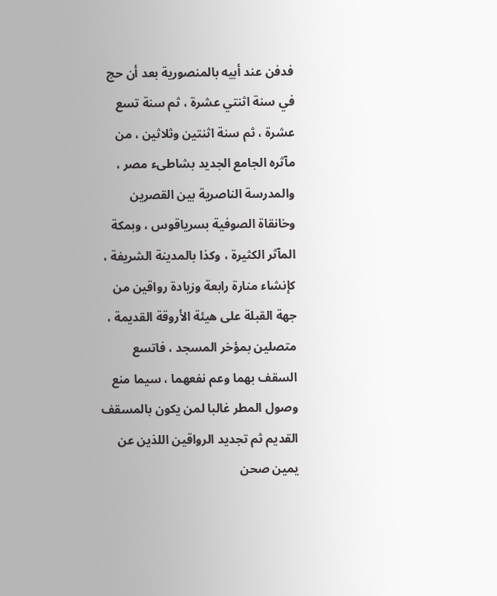فدفن عند أبيه بالمنصورية بعد أن حج في سنة اثنتي عشرة ، ثم سنة تسع عشرة ، ثم سنة اثنتين وثلاثين ، من مآثره الجامع الجديد بشاطىء مصر ، والمدرسة الناصرية بين القصرين وخانقاة الصوفية بسرياقوس ، وبمكة المآثر الكثيرة ، وكذا بالمدينة الشريفة ، كإنشاء منارة رابعة وزيادة رواقين من جهة القبلة على هيئة الأروقة القديمة ، متصلين بمؤخر المسجد ، فاتسع السقف بهما وعم نفعهما ، سيما منع وصول المطر غالبا لمن يكون بالمسقف القديم ثم تجديد الرواقين اللذين عن يمين صحن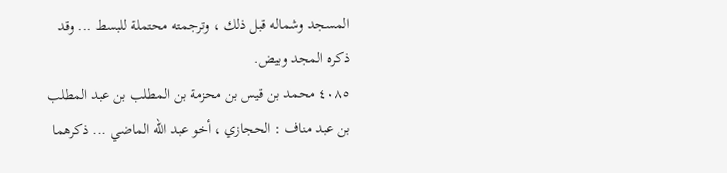المسجد وشماله قبل ذلك ، وترجمته محتملة للبسط ... وقد ذكره المجد وبيض.
٤٠٨٥ محمد بن قيس بن محزمة بن المطلب بن عبد المطلب بن عبد مناف : الحجازي ، أخو عبد الله الماضي ... ذكرهما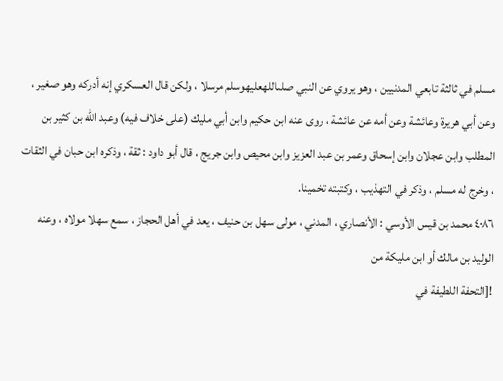مسلم في ثالثة تابعي المدنيين ، وهو يروي عن النبي صلىاللهعليهوسلم مرسلا ، ولكن قال العسكري إنه أدركه وهو صغير ، وعن أبي هريرة وعائشة وعن أمه عن عائشة ، روى عنه ابن حكيم وابن أبي مليك (على خلاف فيه) وعبد الله بن كثير بن المطلب وابن عجلان وابن إسحاق وعمر بن عبد العزيز وابن محيص وابن جريج ، قال أبو داود : ثقة ، وذكره ابن حبان في الثقات ، وخرج له مسلم ، وذكر في التهذيب ، وكتبته تخمينا.
٤٠٨٦ محمد بن قيس الأوسي : الأنصاري ، المدني ، مولى سهل بن حنيف ، يعد في أهل الحجاز ، سمع سهلا مولاه ، وعنه الوليد بن مالك أو ابن مليكة من
![التحفة اللطيفة في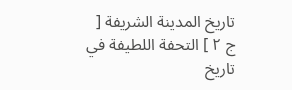تاريخ المدينة الشريفة [ ج ٢ ] التحفة اللطيفة في تاريخ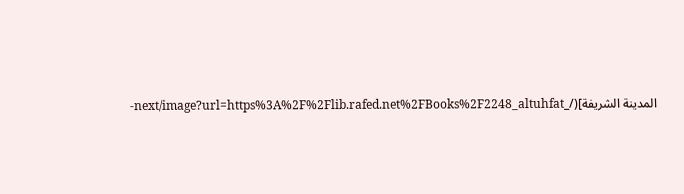المدينة الشريفة](/_next/image?url=https%3A%2F%2Flib.rafed.net%2FBooks%2F2248_altuhfat-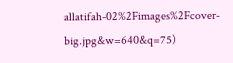allatifah-02%2Fimages%2Fcover-big.jpg&w=640&q=75)